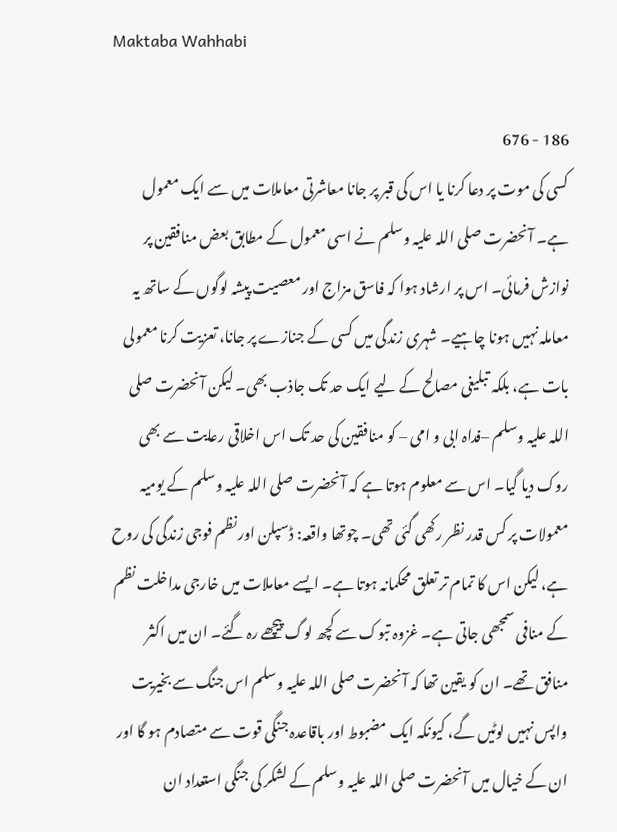Maktaba Wahhabi

186 - 676
کسی کی موت پر دعا کرنا یا اس کی قبر پر جانا معاشرتی معاملات میں سے ایک معمول ہے۔ آنحضرت صلی اللہ علیہ وسلم نے اسی معمول کے مطابق بعض منافقین پر نوازش فرمائی۔ اس پر ارشاد ہوا کہ فاسق مزاج اور معصیت پیشہ لوگوں کے ساتھ یہ معاملہ نہیں ہونا چاہیے۔ شہری زندگی میں کسی کے جنازے پر جانا، تعزیت کرنا معمولی بات ہے، بلکہ تبلیغی مصالح کے لیے ایک حد تک جاذب بھی۔ لیکن آنحضرت صلی اللہ علیہ وسلم –فداہ ابی و امی – کو منافقین کی حد تک اس اخلاقی رعایت سے بھی روک دیا گیا۔ اس سے معلوم ہوتا ہے کہ آنحضرت صلی اللہ علیہ وسلم کے یومیہ معمولات پر کس قدر نظر رکھی گئی تھی۔ چوتھا واقعہ: ڈسپلن اور نظم فوجی زندگی کی روح ہے، لیکن اس کا تمام تر تعلق محکمانہ ہوتا ہے۔ ایسے معاملات میں خارجی مداخلت نظم کے منافی سمجھی جاتی ہے۔ غزوہ تبوک سے کچھ لوگ پیچھے رہ گئے۔ ان میں اکثر منافق تھے۔ ان کو یقین تھا کہ آنحضرت صلی اللہ علیہ وسلم اس جنگ سے بخیریت واپس نہیں لوٹیں گے، کیونکہ ایک مضبوط اور باقاعدہ جنگی قوت سے متصادم ہو گا اور ان کے خیال میں آنحضرت صلی اللہ علیہ وسلم کے لشکر کی جنگی استعداد ان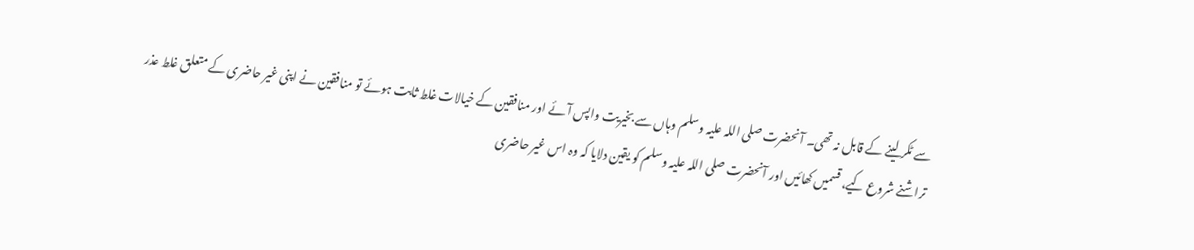سے ٹکر لینے کے قابل نہ تھی۔ آنحضرت صلی اللہ علیہ وسلم وہاں سے بخیریت واپس آئے اور منافقین کے خیالات غلط ثابت ہوئے تو منافقین نے اپنی غیر حاضری کے متعلق غلط عذر تراشنے شروع کیے، قسمیں کھائیں اور آنحضرت صلی اللہ علیہ وسلم کو یقین دلایا کہ وہ اس غیر حاضری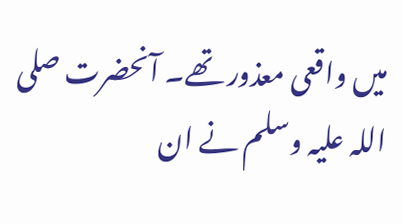میں واقعی معذور تھے۔ آنحضرت صلی اللہ علیہ وسلم نے ان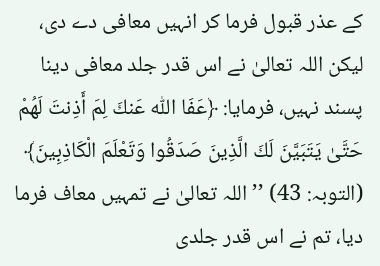کے عذر قبول فرما کر انہیں معافی دے دی، لیکن اللہ تعالیٰ نے اس قدر جلد معافی دینا پسند نہیں، فرمایا: ﴿عَفَا اللّٰه عَنكَ لِمَ أَذِنتَ لَهُمْ حَتَّىٰ يَتَبَيَّنَ لَكَ الَّذِينَ صَدَقُوا وَتَعْلَمَ الْكَاذِبِينَ﴾ (التوبہ: 43) ’’اللہ تعالیٰ نے تمہیں معاف فرما دیا، تم نے اس قدر جلدی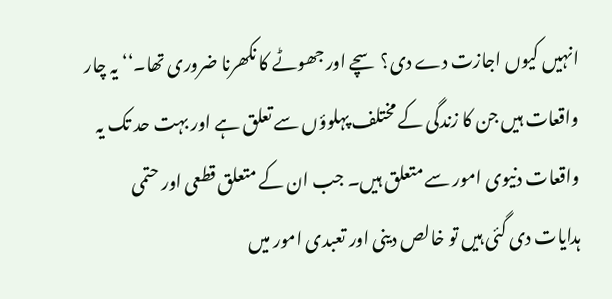انہیں کیوں اجازت دے دی؟ سچے اور جھوٹے کا نکھرنا ضروری تھا۔‘‘ یہ چار واقعات ہیں جن کا زندگی کے مختلف پہلوؤں سے تعلق ہے اور بہت حد تک یہ واقعات دنیوی امور سے متعلق ہیں۔ جب ان کے متعلق قطعی اور حتمی ہدایات دی گئی ہیں تو خالص دینی اور تعبدی امور میں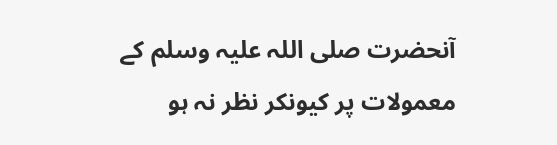آنحضرت صلی اللہ علیہ وسلم کے معمولات پر کیونکر نظر نہ ہو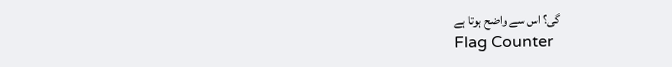گی؟ اس سے واضح ہوتا ہے
Flag Counter